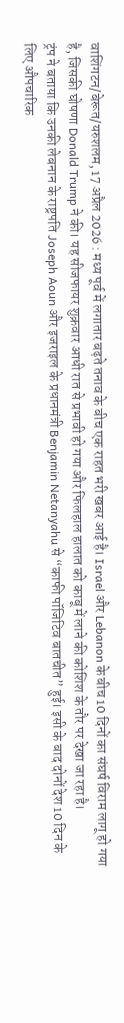वाशिंगटन/बेरूत/यरुशलम, 17 अप्रैल 2026 : मध्य पूर्व में लगातार बढ़ते तनाव के बीच एक राहत भरी खबर आई है। Israel और Lebanon के बीच 10 दिनों का संघर्ष विराम लागू हो गया है, जिसकी घोषणा Donald Trump ने की। यह सीजफायर शुक्रवार आधी रात से प्रभावी हो गया और फिलहाल हालात को काबू में लाने की कोशिश के तौर पर देखा जा रहा है।
ट्रंप ने बताया कि उनकी लेबनान के राष्ट्रपति Joseph Aoun और इजराइल के प्रधानमंत्री Benjamin Netanyahu से “काफी पॉजिटिव बातचीत” हुई। इसी के बाद दोनों देश 10 दिन के लिए औपचारिक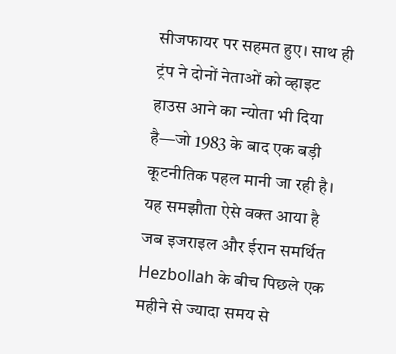सीजफायर पर सहमत हुए। साथ ही ट्रंप ने दोनों नेताओं को व्हाइट हाउस आने का न्योता भी दिया है—जो 1983 के बाद एक बड़ी कूटनीतिक पहल मानी जा रही है।
यह समझौता ऐसे वक्त आया है जब इजराइल और ईरान समर्थित Hezbollah के बीच पिछले एक महीने से ज्यादा समय से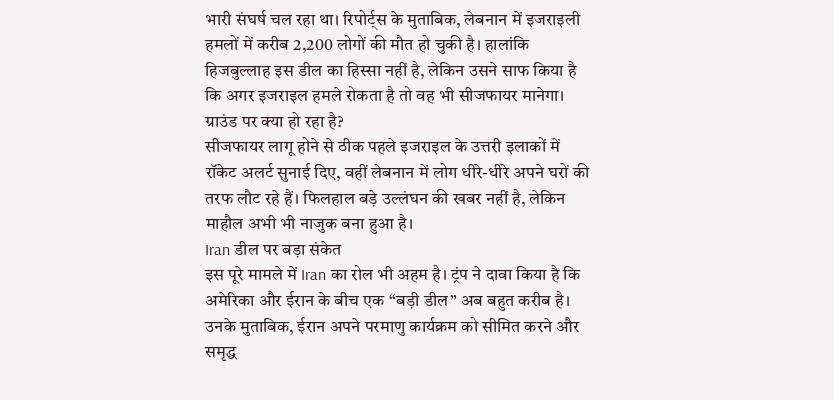भारी संघर्ष चल रहा था। रिपोर्ट्स के मुताबिक, लेबनान में इजराइली हमलों में करीब 2,200 लोगों की मौत हो चुकी है। हालांकि हिजबुल्लाह इस डील का हिस्सा नहीं है, लेकिन उसने साफ किया है कि अगर इजराइल हमले रोकता है तो वह भी सीजफायर मानेगा।
ग्राउंड पर क्या हो रहा है?
सीजफायर लागू होने से ठीक पहले इजराइल के उत्तरी इलाकों में रॉकेट अलर्ट सुनाई दिए, वहीं लेबनान में लोग धीरे-धीरे अपने घरों की तरफ लौट रहे हैं। फिलहाल बड़े उल्लंघन की खबर नहीं है, लेकिन माहौल अभी भी नाजुक बना हुआ है।
Iran डील पर बड़ा संकेत
इस पूरे मामले में Iran का रोल भी अहम है। ट्रंप ने दावा किया है कि अमेरिका और ईरान के बीच एक “बड़ी डील” अब बहुत करीब है। उनके मुताबिक, ईरान अपने परमाणु कार्यक्रम को सीमित करने और समृद्ध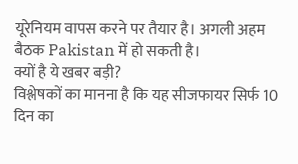यूरेनियम वापस करने पर तैयार है। अगली अहम बैठक Pakistan में हो सकती है।
क्यों है ये खबर बड़ी?
विश्लेषकों का मानना है कि यह सीजफायर सिर्फ 10 दिन का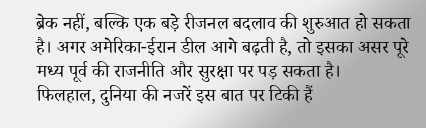ब्रेक नहीं, बल्कि एक बड़े रीजनल बदलाव की शुरुआत हो सकता है। अगर अमेरिका-ईरान डील आगे बढ़ती है, तो इसका असर पूरे मध्य पूर्व की राजनीति और सुरक्षा पर पड़ सकता है।
फिलहाल, दुनिया की नजरें इस बात पर टिकी हैं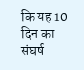कि यह 10 दिन का संघर्ष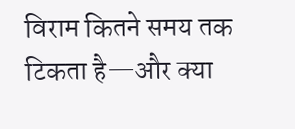विराम कितने समय तक टिकता है—और क्या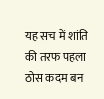यह सच में शांति की तरफ पहला ठोस कदम बन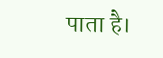पाता है।